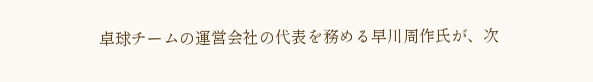卓球チームの運営会社の代表を務める早川周作氏が、次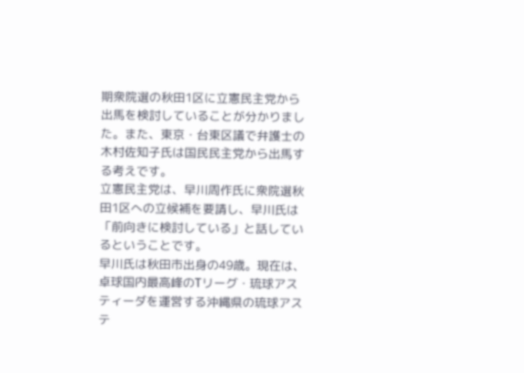期衆院選の秋田1区に立憲民主党から出馬を検討していることが分かりました。また、東京・台東区議で弁護士の木村佐知子氏は国民民主党から出馬する考えです。
立憲民主党は、早川周作氏に衆院選秋田1区への立候補を要請し、早川氏は「前向きに検討している」と話しているということです。
早川氏は秋田市出身の49歳。現在は、卓球国内最高峰のTリーグ・琉球アスティーダを運営する沖縄県の琉球アステ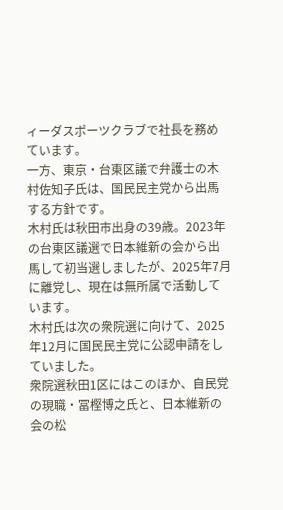ィーダスポーツクラブで社長を務めています。
一方、東京・台東区議で弁護士の木村佐知子氏は、国民民主党から出馬する方針です。
木村氏は秋田市出身の39歳。2023年の台東区議選で日本維新の会から出馬して初当選しましたが、2025年7月に離党し、現在は無所属で活動しています。
木村氏は次の衆院選に向けて、2025年12月に国民民主党に公認申請をしていました。
衆院選秋田1区にはこのほか、自民党の現職・冨樫博之氏と、日本維新の会の松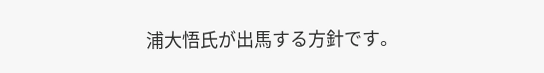浦大悟氏が出馬する方針です。